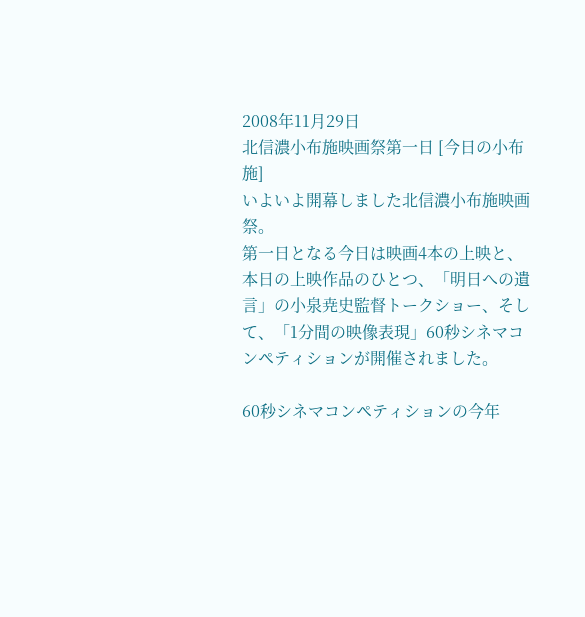2008年11月29日
北信濃小布施映画祭第一日 [今日の小布施]
いよいよ開幕しました北信濃小布施映画祭。
第一日となる今日は映画4本の上映と、本日の上映作品のひとつ、「明日への遺言」の小泉尭史監督トークショー、そして、「1分間の映像表現」60秒シネマコンペティションが開催されました。

60秒シネマコンペティションの今年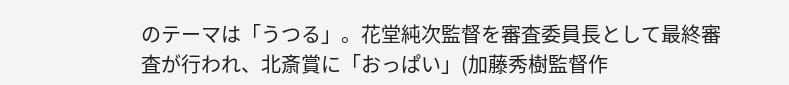のテーマは「うつる」。花堂純次監督を審査委員長として最終審査が行われ、北斎賞に「おっぱい」(加藤秀樹監督作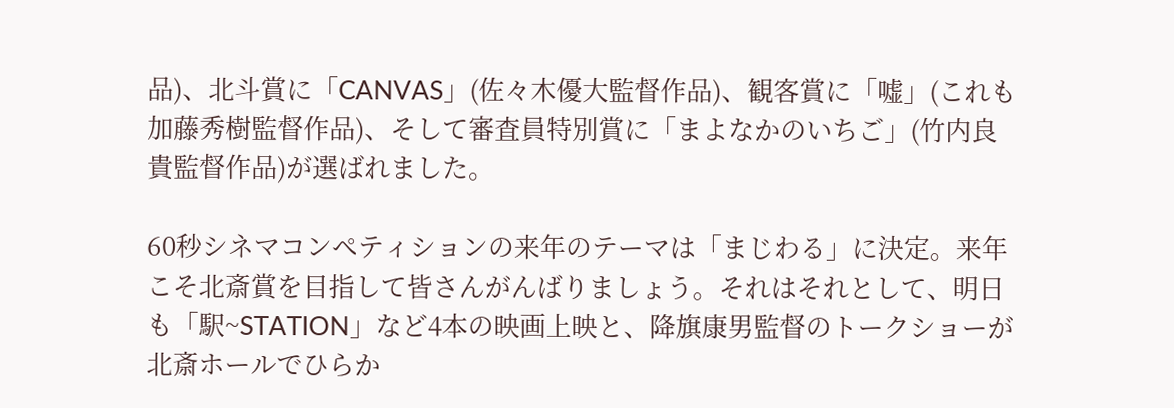品)、北斗賞に「CANVAS」(佐々木優大監督作品)、観客賞に「嘘」(これも加藤秀樹監督作品)、そして審査員特別賞に「まよなかのいちご」(竹内良貴監督作品)が選ばれました。

60秒シネマコンペティションの来年のテーマは「まじわる」に決定。来年こそ北斎賞を目指して皆さんがんばりましょう。それはそれとして、明日も「駅~STATION」など4本の映画上映と、降旗康男監督のトークショーが北斎ホールでひらか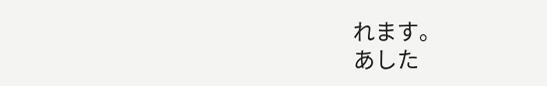れます。
あした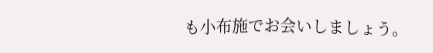も小布施でお会いしましょう。